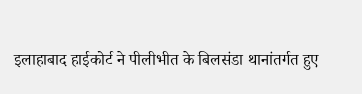इलाहाबाद हाईकोर्ट ने पीलीभीत के बिलसंडा थानांतर्गत हुए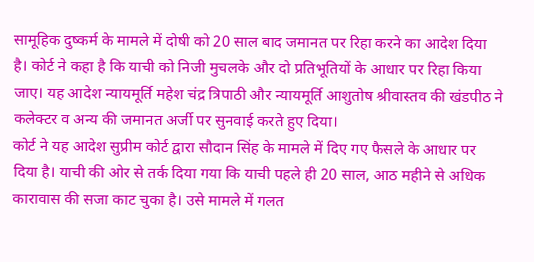सामूहिक दुष्कर्म के मामले में दोषी को 20 साल बाद जमानत पर रिहा करने का आदेश दिया है। कोर्ट ने कहा है कि याची को निजी मुचलके और दो प्रतिभूतियों के आधार पर रिहा किया जाए। यह आदेश न्यायमूर्ति महेश चंद्र त्रिपाठी और न्यायमूर्ति आशुतोष श्रीवास्तव की खंडपीठ ने कलेक्टर व अन्य की जमानत अर्जी पर सुनवाई करते हुए दिया।
कोर्ट ने यह आदेश सुप्रीम कोर्ट द्वारा सौदान सिंह के मामले में दिए गए फैसले के आधार पर दिया है। याची की ओर से तर्क दिया गया कि याची पहले ही 20 साल, आठ महीने से अधिक कारावास की सजा काट चुका है। उसे मामले में गलत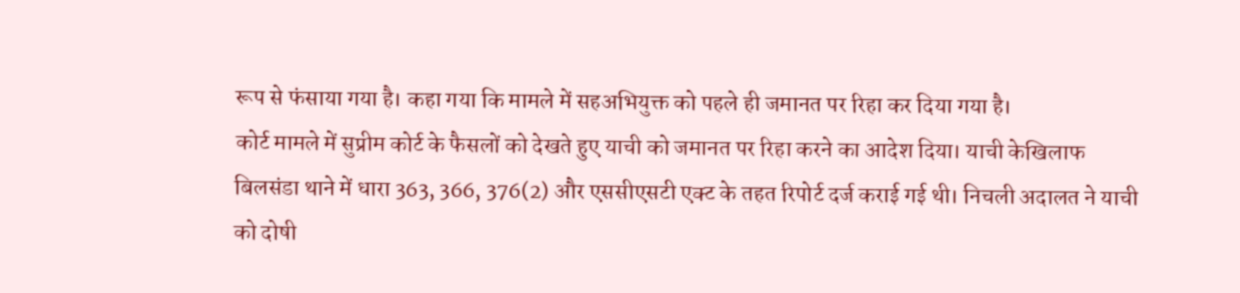रूप से फंसाया गया है। कहा गया कि मामले में सहअभियुक्त को पहले ही जमानत पर रिहा कर दिया गया है।
कोर्ट मामले में सुप्रीम कोर्ट के फैसलों को देखते हुए याची को जमानत पर रिहा करने का आदेश दिया। याची केखिलाफ बिलसंडा थाने में धारा 363, 366, 376(2) और एससीएसटी एक्ट के तहत रिपोर्ट दर्ज कराई गई थी। निचली अदालत ने याची को दोषी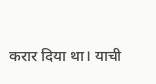करार दिया था। याची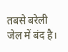तबसे बरेली जेल में बंद है।